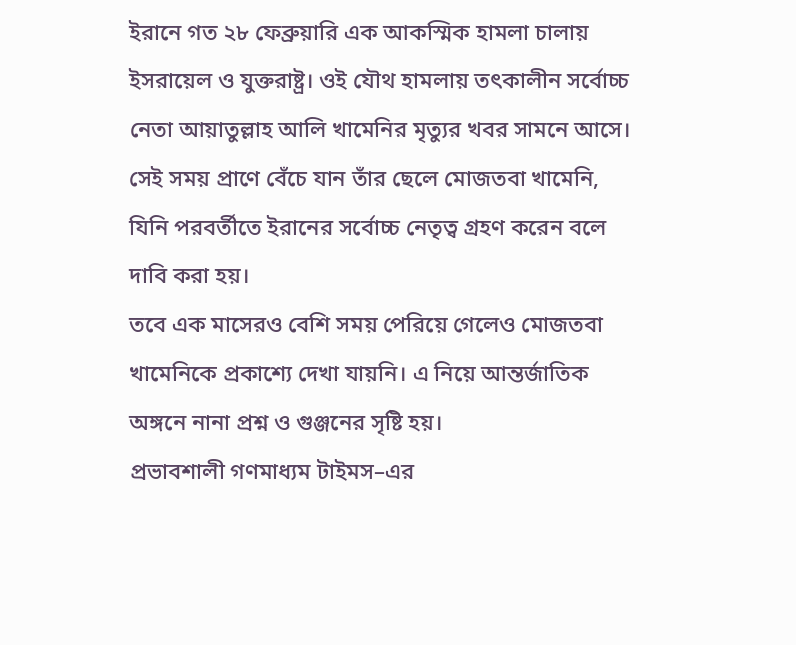ইরানে গত ২৮ ফেব্রুয়ারি এক আকস্মিক হামলা চালায় ইসরায়েল ও যুক্তরাষ্ট্র। ওই যৌথ হামলায় তৎকালীন সর্বোচ্চ নেতা আয়াতুল্লাহ আলি খামেনির মৃত্যুর খবর সামনে আসে। সেই সময় প্রাণে বেঁচে যান তাঁর ছেলে মোজতবা খামেনি, যিনি পরবর্তীতে ইরানের সর্বোচ্চ নেতৃত্ব গ্রহণ করেন বলে দাবি করা হয়।
তবে এক মাসেরও বেশি সময় পেরিয়ে গেলেও মোজতবা খামেনিকে প্রকাশ্যে দেখা যায়নি। এ নিয়ে আন্তর্জাতিক অঙ্গনে নানা প্রশ্ন ও গুঞ্জনের সৃষ্টি হয়।
প্রভাবশালী গণমাধ্যম টাইমস–এর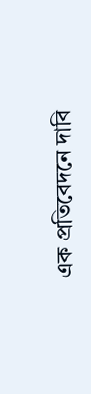এক প্রতিবেদনে দাবি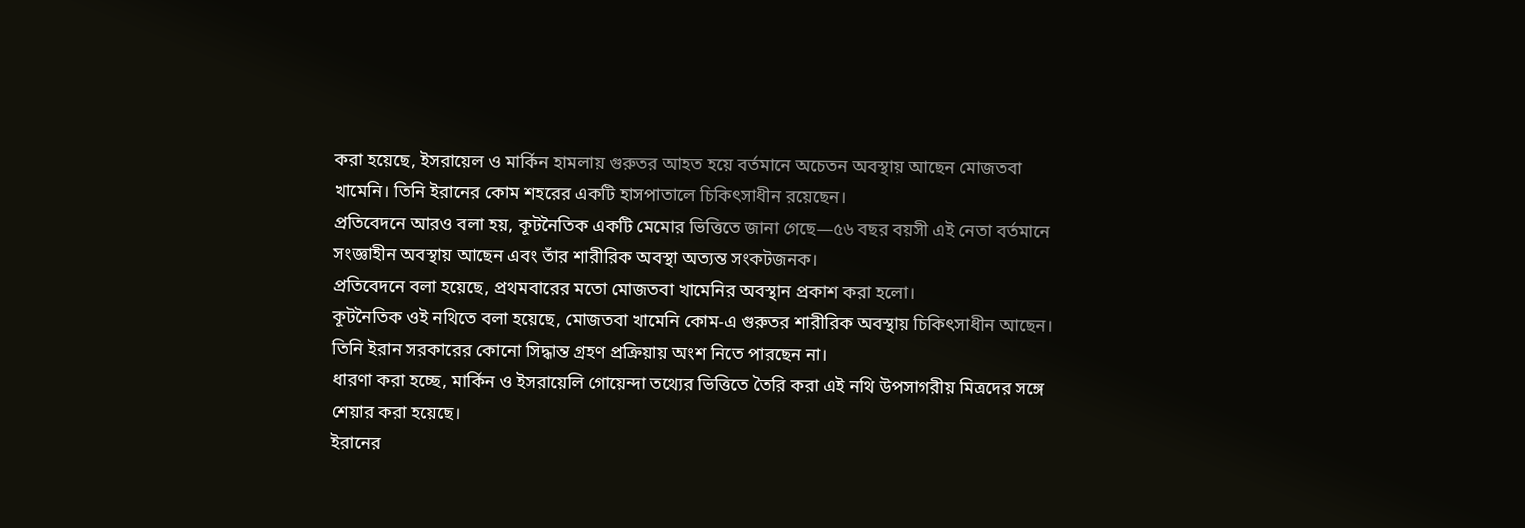করা হয়েছে, ইসরায়েল ও মার্কিন হামলায় গুরুতর আহত হয়ে বর্তমানে অচেতন অবস্থায় আছেন মোজতবা খামেনি। তিনি ইরানের কোম শহরের একটি হাসপাতালে চিকিৎসাধীন রয়েছেন।
প্রতিবেদনে আরও বলা হয়, কূটনৈতিক একটি মেমোর ভিত্তিতে জানা গেছে—৫৬ বছর বয়সী এই নেতা বর্তমানে সংজ্ঞাহীন অবস্থায় আছেন এবং তাঁর শারীরিক অবস্থা অত্যন্ত সংকটজনক।
প্রতিবেদনে বলা হয়েছে, প্রথমবারের মতো মোজতবা খামেনির অবস্থান প্রকাশ করা হলো।
কূটনৈতিক ওই নথিতে বলা হয়েছে, মোজতবা খামেনি কোম-এ গুরুতর শারীরিক অবস্থায় চিকিৎসাধীন আছেন। তিনি ইরান সরকারের কোনো সিদ্ধান্ত গ্রহণ প্রক্রিয়ায় অংশ নিতে পারছেন না।
ধারণা করা হচ্ছে, মার্কিন ও ইসরায়েলি গোয়েন্দা তথ্যের ভিত্তিতে তৈরি করা এই নথি উপসাগরীয় মিত্রদের সঙ্গে শেয়ার করা হয়েছে।
ইরানের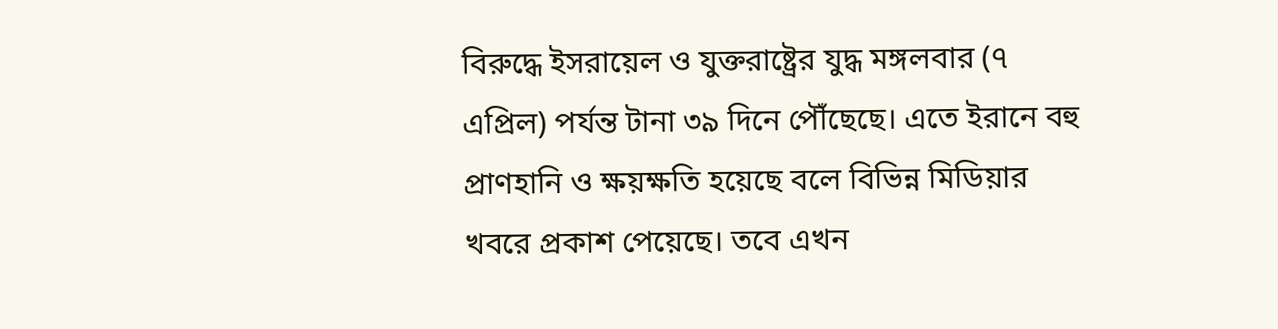বিরুদ্ধে ইসরায়েল ও যুক্তরাষ্ট্রের যুদ্ধ মঙ্গলবার (৭ এপ্রিল) পর্যন্ত টানা ৩৯ দিনে পৌঁছেছে। এতে ইরানে বহু প্রাণহানি ও ক্ষয়ক্ষতি হয়েছে বলে বিভিন্ন মিডিয়ার খবরে প্রকাশ পেয়েছে। তবে এখন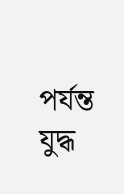পর্যন্ত যুদ্ধ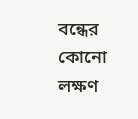বন্ধের কোনো লক্ষণ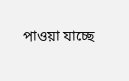পাওয়া যাচ্ছে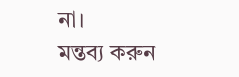না।
মন্তব্য করুন